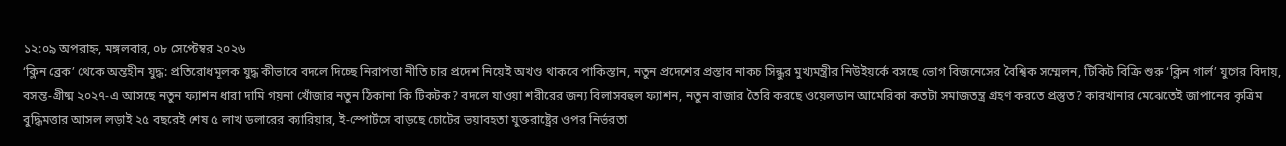১২:০৯ অপরাহ্ন, মঙ্গলবার, ০৮ সেপ্টেম্বর ২০২৬
‘ক্লিন ব্রেক’ থেকে অন্তহীন যুদ্ধ: প্রতিরোধমূলক যুদ্ধ কীভাবে বদলে দিচ্ছে নিরাপত্তা নীতি চার প্রদেশ নিয়েই অখণ্ড থাকবে পাকিস্তান, নতুন প্রদেশের প্রস্তাব নাকচ সিন্ধুর মুখ্যমন্ত্রীর নিউইয়র্কে বসছে ভোগ বিজনেসের বৈশ্বিক সম্মেলন, টিকিট বিক্রি শুরু ‘ক্লিন গার্ল’ যুগের বিদায়, বসন্ত-গ্রীষ্ম ২০২৭-এ আসছে নতুন ফ্যাশন ধারা দামি গয়না খোঁজার নতুন ঠিকানা কি টিকটক? বদলে যাওয়া শরীরের জন্য বিলাসবহুল ফ্যাশন, নতুন বাজার তৈরি করছে ওয়েলডান আমেরিকা কতটা সমাজতন্ত্র গ্রহণ করতে প্রস্তুত? কারখানার মেঝেতেই জাপানের কৃত্রিম বুদ্ধিমত্তার আসল লড়াই ২৫ বছরেই শেষ ৫ লাখ ডলারের ক্যারিয়ার, ই-স্পোর্টসে বাড়ছে চোটের ভয়াবহতা যুক্তরাষ্ট্রের ওপর নির্ভরতা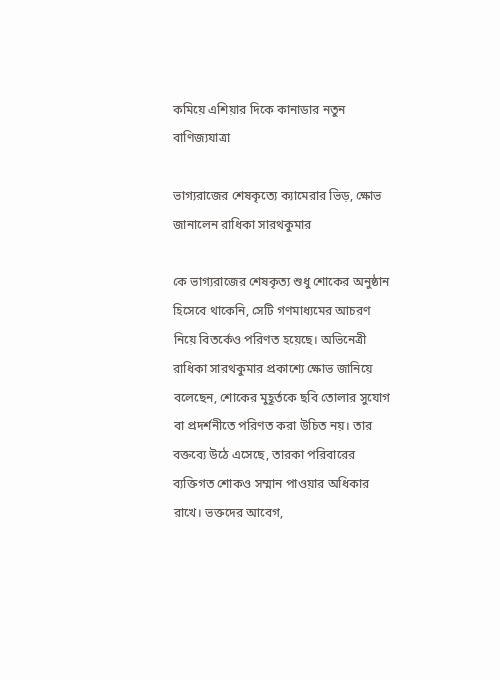কমিয়ে এশিয়ার দিকে কানাডার নতুন বাণিজ্যযাত্রা

ভাগ্যরাজের শেষকৃত্যে ক্যামেরার ভিড়, ক্ষোভ জানালেন রাধিকা সারথকুমার

কে ভাগ্যরাজের শেষকৃত্য শুধু শোকের অনুষ্ঠান হিসেবে থাকেনি, সেটি গণমাধ্যমের আচরণ নিয়ে বিতর্কেও পরিণত হয়েছে। অভিনেত্রী রাধিকা সারথকুমার প্রকাশ্যে ক্ষোভ জানিয়ে বলেছেন, শোকের মুহূর্তকে ছবি তোলার সুযোগ বা প্রদর্শনীতে পরিণত করা উচিত নয়। তার বক্তব্যে উঠে এসেছে, তারকা পরিবারের ব্যক্তিগত শোকও সম্মান পাওয়ার অধিকার রাখে। ভক্তদের আবেগ,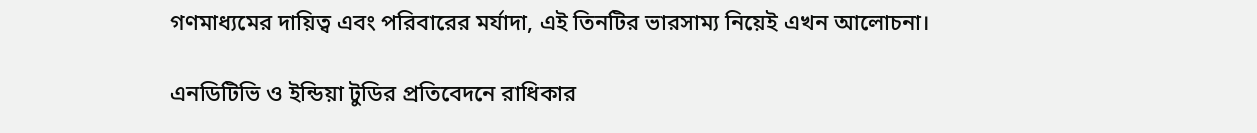গণমাধ্যমের দায়িত্ব এবং পরিবারের মর্যাদা, এই তিনটির ভারসাম্য নিয়েই এখন আলোচনা।

এনডিটিভি ও ইন্ডিয়া টুডির প্রতিবেদনে রাধিকার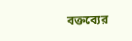বক্তব্যের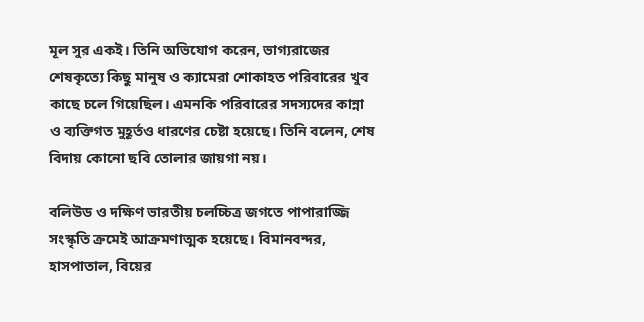মূল সুর একই। তিনি অভিযোগ করেন, ভাগ্যরাজের শেষকৃত্যে কিছু মানুষ ও ক্যামেরা শোকাহত পরিবারের খুব কাছে চলে গিয়েছিল। এমনকি পরিবারের সদস্যদের কান্না ও ব্যক্তিগত মুহূর্তও ধারণের চেষ্টা হয়েছে। তিনি বলেন, শেষ বিদায় কোনো ছবি তোলার জায়গা নয়।

বলিউড ও দক্ষিণ ভারতীয় চলচ্চিত্র জগতে পাপারাজ্জি সংস্কৃতি ক্রমেই আক্রমণাত্মক হয়েছে। বিমানবন্দর, হাসপাতাল, বিয়ের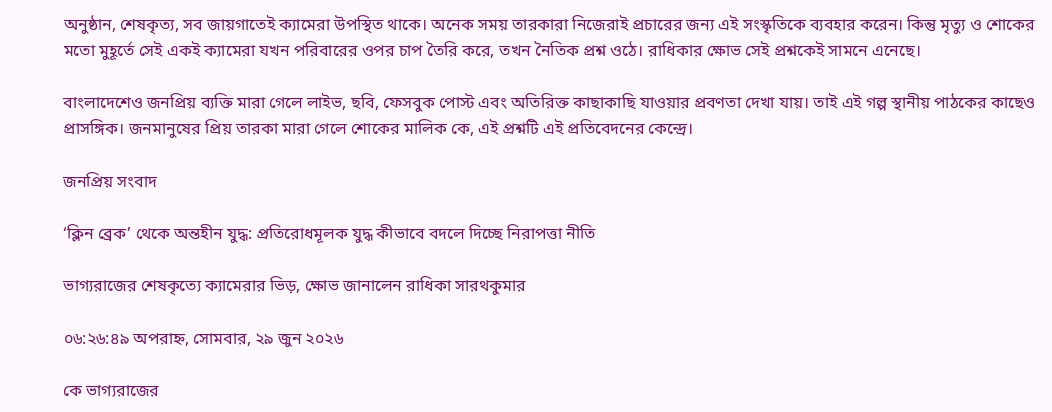অনুষ্ঠান, শেষকৃত্য, সব জায়গাতেই ক্যামেরা উপস্থিত থাকে। অনেক সময় তারকারা নিজেরাই প্রচারের জন্য এই সংস্কৃতিকে ব্যবহার করেন। কিন্তু মৃত্যু ও শোকের মতো মুহূর্তে সেই একই ক্যামেরা যখন পরিবারের ওপর চাপ তৈরি করে, তখন নৈতিক প্রশ্ন ওঠে। রাধিকার ক্ষোভ সেই প্রশ্নকেই সামনে এনেছে।

বাংলাদেশেও জনপ্রিয় ব্যক্তি মারা গেলে লাইভ, ছবি, ফেসবুক পোস্ট এবং অতিরিক্ত কাছাকাছি যাওয়ার প্রবণতা দেখা যায়। তাই এই গল্প স্থানীয় পাঠকের কাছেও প্রাসঙ্গিক। জনমানুষের প্রিয় তারকা মারা গেলে শোকের মালিক কে, এই প্রশ্নটি এই প্রতিবেদনের কেন্দ্রে।

জনপ্রিয় সংবাদ

‘ক্লিন ব্রেক’ থেকে অন্তহীন যুদ্ধ: প্রতিরোধমূলক যুদ্ধ কীভাবে বদলে দিচ্ছে নিরাপত্তা নীতি

ভাগ্যরাজের শেষকৃত্যে ক্যামেরার ভিড়, ক্ষোভ জানালেন রাধিকা সারথকুমার

০৬:২৬:৪৯ অপরাহ্ন, সোমবার, ২৯ জুন ২০২৬

কে ভাগ্যরাজের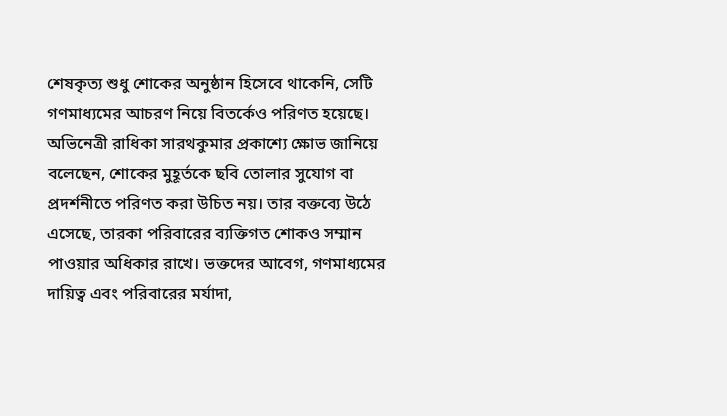শেষকৃত্য শুধু শোকের অনুষ্ঠান হিসেবে থাকেনি, সেটি গণমাধ্যমের আচরণ নিয়ে বিতর্কেও পরিণত হয়েছে। অভিনেত্রী রাধিকা সারথকুমার প্রকাশ্যে ক্ষোভ জানিয়ে বলেছেন, শোকের মুহূর্তকে ছবি তোলার সুযোগ বা প্রদর্শনীতে পরিণত করা উচিত নয়। তার বক্তব্যে উঠে এসেছে, তারকা পরিবারের ব্যক্তিগত শোকও সম্মান পাওয়ার অধিকার রাখে। ভক্তদের আবেগ, গণমাধ্যমের দায়িত্ব এবং পরিবারের মর্যাদা,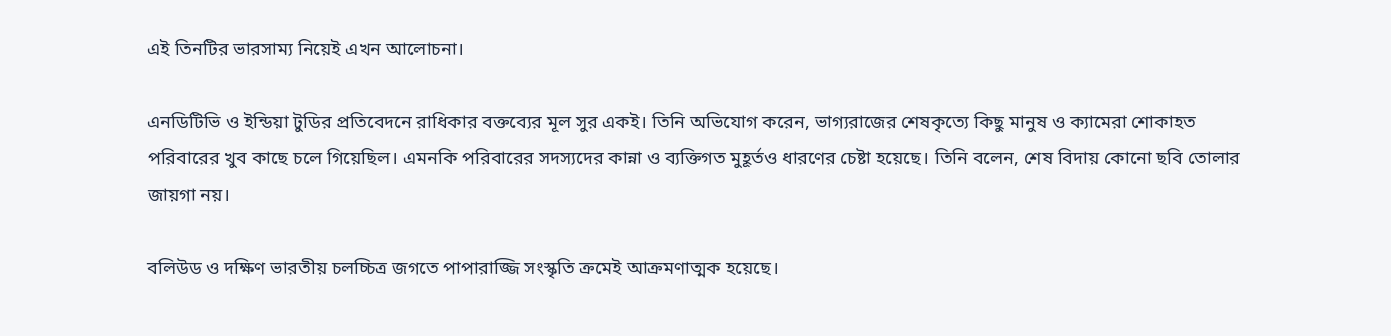এই তিনটির ভারসাম্য নিয়েই এখন আলোচনা।

এনডিটিভি ও ইন্ডিয়া টুডির প্রতিবেদনে রাধিকার বক্তব্যের মূল সুর একই। তিনি অভিযোগ করেন, ভাগ্যরাজের শেষকৃত্যে কিছু মানুষ ও ক্যামেরা শোকাহত পরিবারের খুব কাছে চলে গিয়েছিল। এমনকি পরিবারের সদস্যদের কান্না ও ব্যক্তিগত মুহূর্তও ধারণের চেষ্টা হয়েছে। তিনি বলেন, শেষ বিদায় কোনো ছবি তোলার জায়গা নয়।

বলিউড ও দক্ষিণ ভারতীয় চলচ্চিত্র জগতে পাপারাজ্জি সংস্কৃতি ক্রমেই আক্রমণাত্মক হয়েছে।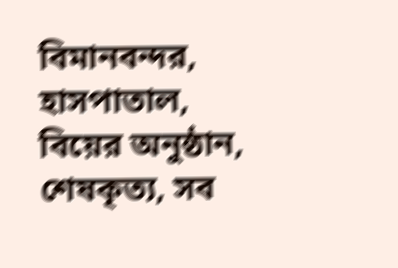বিমানবন্দর, হাসপাতাল, বিয়ের অনুষ্ঠান, শেষকৃত্য, সব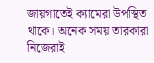জায়গাতেই ক্যামেরা উপস্থিত থাকে। অনেক সময় তারকারা নিজেরাই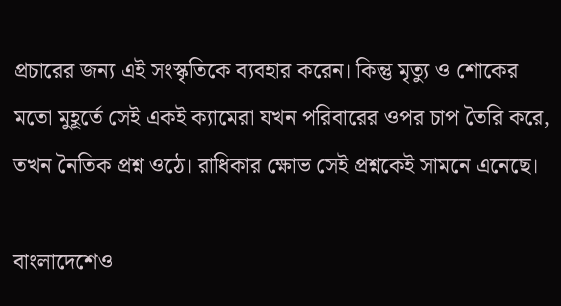প্রচারের জন্য এই সংস্কৃতিকে ব্যবহার করেন। কিন্তু মৃত্যু ও শোকের মতো মুহূর্তে সেই একই ক্যামেরা যখন পরিবারের ওপর চাপ তৈরি করে, তখন নৈতিক প্রশ্ন ওঠে। রাধিকার ক্ষোভ সেই প্রশ্নকেই সামনে এনেছে।

বাংলাদেশেও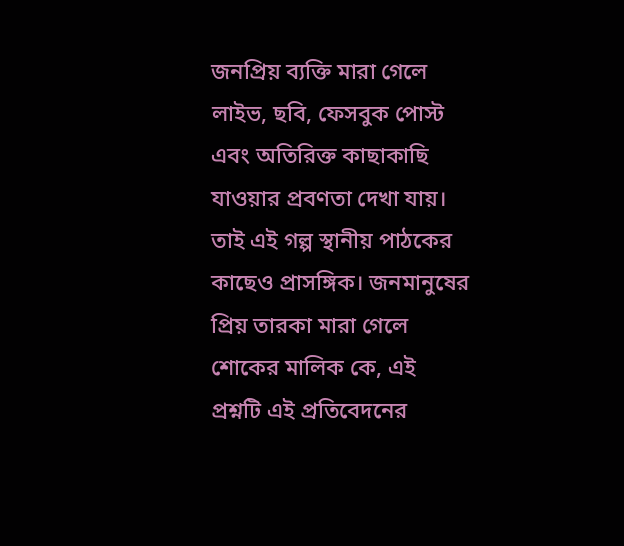জনপ্রিয় ব্যক্তি মারা গেলে লাইভ, ছবি, ফেসবুক পোস্ট এবং অতিরিক্ত কাছাকাছি যাওয়ার প্রবণতা দেখা যায়। তাই এই গল্প স্থানীয় পাঠকের কাছেও প্রাসঙ্গিক। জনমানুষের প্রিয় তারকা মারা গেলে শোকের মালিক কে, এই প্রশ্নটি এই প্রতিবেদনের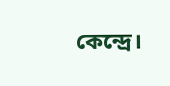কেন্দ্রে।